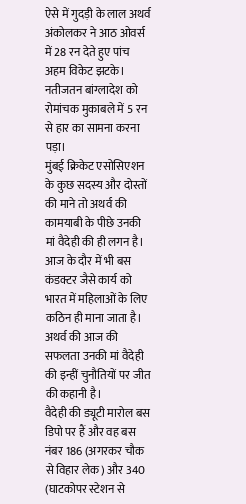ऐसे में गुदड़ी के लाल अथर्व अंकोलकर ने आठ ओवर्स में 28 रन देते हुए पांच अहम विकेट झटके। नतीजतन बांग्लादेश को रोमांचक मुकाबले में 5 रन से हार का सामना करना पड़ा।
मुंबई क्रिकेट एसोसिएशन के कुछ सदस्य और दोस्तों की माने तो अथर्व की कामयाबी के पीछे उनकी मां वैदेही की ही लगन है। आज के दौर में भी बस कंडक्टर जैसे कार्य को भारत में महिलाओं के लिए कठिन ही माना जाता है। अथर्व की आज की सफलता उनकी मां वैदेही की इन्हीं चुनौतियों पर जीत की कहानी है।
वैदेही की ड्यूटी मारोल बस डिपो पर हैं और वह बस नंबर 186 (अगरकर चौक से विहार लेक) और 340 (घाटकोपर स्टेशन से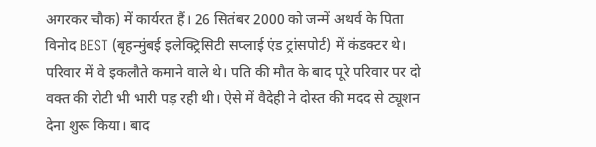अगरकर चौक) में कार्यरत हैं। 26 सितंबर 2000 को जन्में अथर्व के पिता विनोद BEST (बृहन्मुंबई इलेक्ट्रिसिटी सप्लाई एंड ट्रांसपोर्ट) में कंडक्टर थे।
परिवार में वे इकलौते कमाने वाले थे। पति की मौत के बाद पूरे परिवार पर दो वक्त की रोटी भी भारी पड़ रही थी। ऐसे में वैदेही ने दोस्त की मदद से ट्यूशन देना शुरू किया। बाद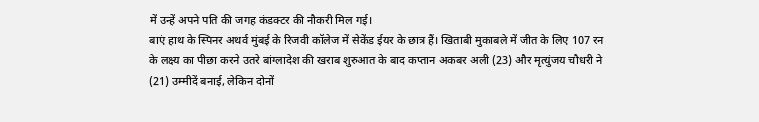में उन्हें अपने पति की जगह कंडक्टर की नौकरी मिल गई।
बाएं हाथ के स्पिनर अथर्व मुंबई के रिजवी कॉलेज में सेकेंड ईयर के छात्र हैं। खिताबी मुकाबले में जीत के लिए 107 रन के लक्ष्य का पीछा करने उतरे बांग्लादेश की खराब शुरुआत के बाद कप्तान अकबर अली (23) और मृत्युंजय चौधरी ने (21) उम्मीदें बनाई, लेकिन दोनों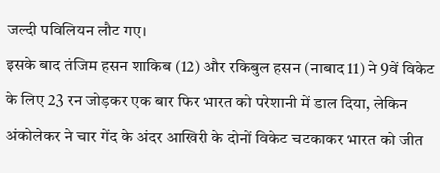जल्दी पविलियन लौट गए।
इसके बाद तंजिम हसन शाकिब (12) और रकिबुल हसन (नाबाद 11) ने 9वें विकेट के लिए 23 रन जोड़कर एक बार फिर भारत को परेशानी में डाल दिया, लेकिन अंकोलेकर ने चार गेंद के अंदर आखिरी के दोनों विकेट चटकाकर भारत को जीत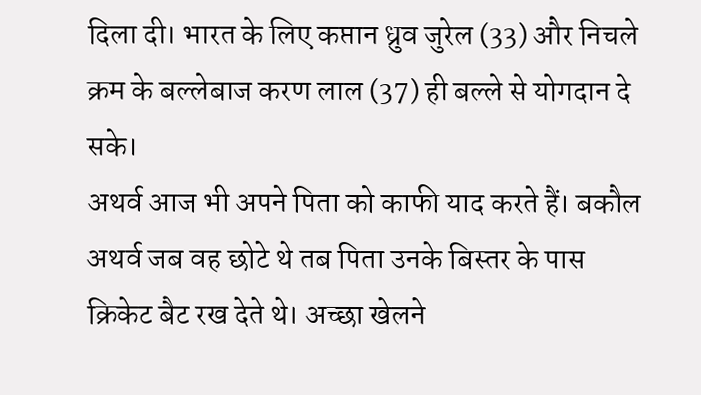दिला दी। भारत के लिए कप्तान ध्रुव जुरेल (33) और निचले क्रम के बल्लेबाज करण लाल (37) ही बल्ले से योगदान दे सके।
अथर्व आज भी अपने पिता को काफी याद करते हैं। बकौल अथर्व जब वह छोटे थे तब पिता उनके बिस्तर के पास क्रिकेट बैट रख देते थे। अच्छा खेलने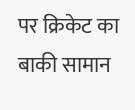पर क्रिकेट का बाकी सामान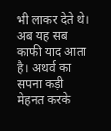भी लाकर देते थे। अब यह सब काफी याद आता है। अथर्व का सपना कड़ी मेहनत करके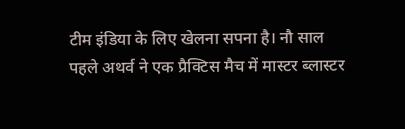टीम इंडिया के लिए खेलना सपना है। नौ साल पहले अथर्व ने एक प्रैक्टिस मैच में मास्टर ब्लास्टर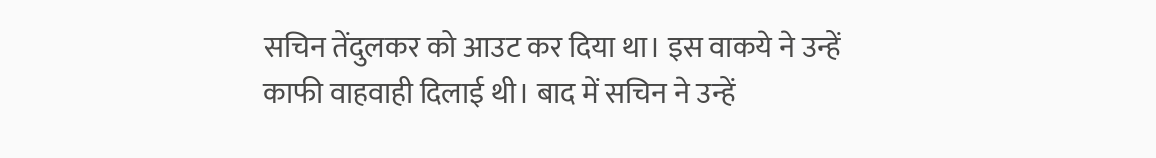सचिन तेंदुलकर को आउट कर दिया था। इस वाकये ने उन्हें काफी वाहवाही दिलाई थी। बाद में सचिन ने उन्हें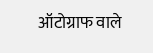ऑटोग्राफ वाले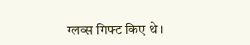ग्लव्स गिफ्ट किए थे।